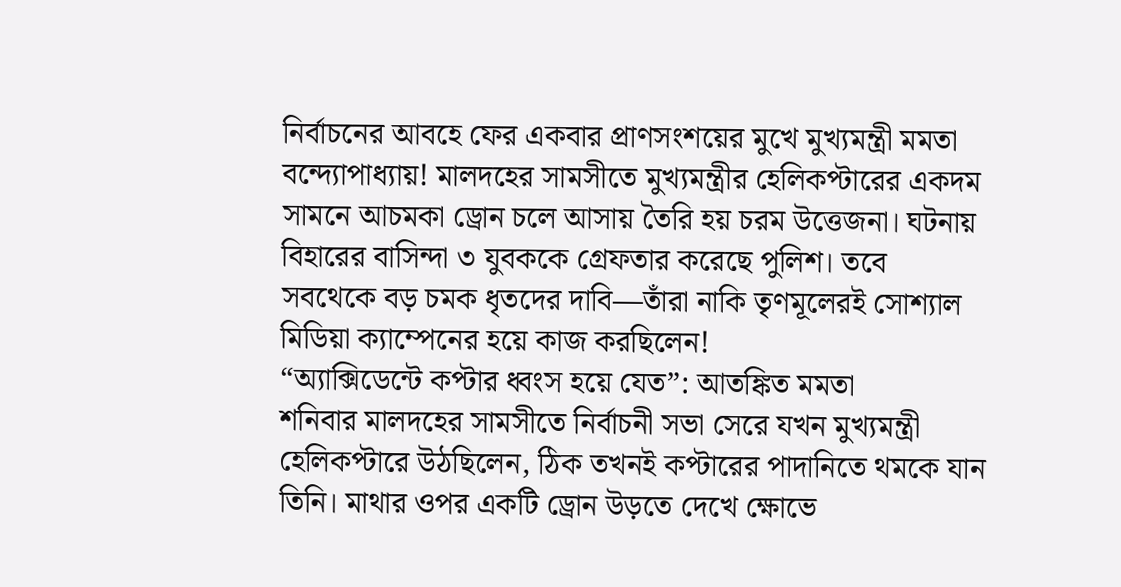নির্বাচনের আবহে ফের একবার প্রাণসংশয়ের মুখে মুখ্যমন্ত্রী মমতা বন্দ্যোপাধ্যায়! মালদহের সামসীতে মুখ্যমন্ত্রীর হেলিকপ্টারের একদম সামনে আচমকা ড্রোন চলে আসায় তৈরি হয় চরম উত্তেজনা। ঘটনায় বিহারের বাসিন্দা ৩ যুবককে গ্রেফতার করেছে পুলিশ। তবে সবথেকে বড় চমক ধৃতদের দাবি—তাঁরা নাকি তৃণমূলেরই সোশ্যাল মিডিয়া ক্যাম্পেনের হয়ে কাজ করছিলেন!
“অ্যাক্সিডেন্টে কপ্টার ধ্বংস হয়ে যেত”: আতঙ্কিত মমতা
শনিবার মালদহের সামসীতে নির্বাচনী সভা সেরে যখন মুখ্যমন্ত্রী হেলিকপ্টারে উঠছিলেন, ঠিক তখনই কপ্টারের পাদানিতে থমকে যান তিনি। মাথার ওপর একটি ড্রোন উড়তে দেখে ক্ষোভে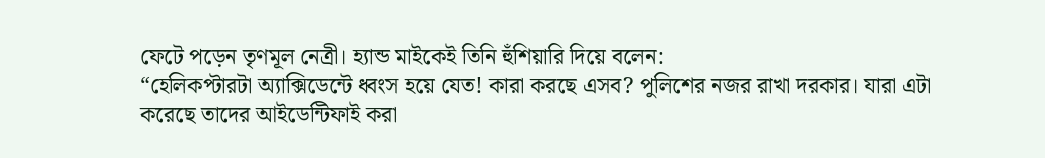ফেটে পড়েন তৃণমূল নেত্রী। হ্যান্ড মাইকেই তিনি হুঁশিয়ারি দিয়ে বলেন:
“হেলিকপ্টারটা অ্যাক্সিডেন্টে ধ্বংস হয়ে যেত! কারা করছে এসব? পুলিশের নজর রাখা দরকার। যারা এটা করেছে তাদের আইডেন্টিফাই করা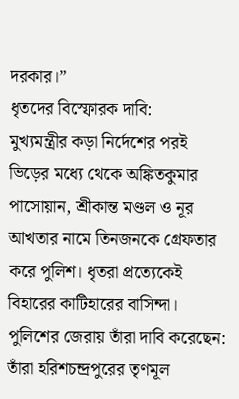দরকার।”
ধৃতদের বিস্ফোরক দাবি:
মুখ্যমন্ত্রীর কড়া নির্দেশের পরই ভিড়ের মধ্যে থেকে অঙ্কিতকুমার পাসোয়ান, শ্রীকান্ত মণ্ডল ও নূর আখতার নামে তিনজনকে গ্রেফতার করে পুলিশ। ধৃতরা প্রত্যেকেই বিহারের কাটিহারের বাসিন্দা। পুলিশের জেরায় তাঁরা দাবি করেছেন:
তাঁরা হরিশচন্দ্রপুরের তৃণমূল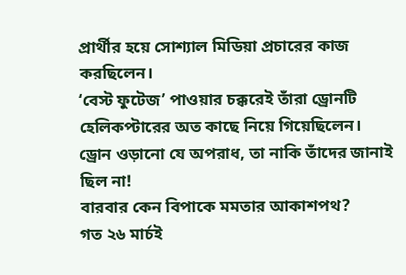প্রার্থীর হয়ে সোশ্যাল মিডিয়া প্রচারের কাজ করছিলেন।
‘বেস্ট ফুটেজ’ পাওয়ার চক্করেই তাঁরা ড্রোনটি হেলিকপ্টারের অত কাছে নিয়ে গিয়েছিলেন।
ড্রোন ওড়ানো যে অপরাধ, তা নাকি তাঁদের জানাই ছিল না!
বারবার কেন বিপাকে মমতার আকাশপথ?
গত ২৬ মার্চই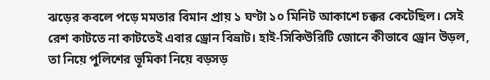ঝড়ের কবলে পড়ে মমতার বিমান প্রায় ১ ঘণ্টা ১০ মিনিট আকাশে চক্কর কেটেছিল। সেই রেশ কাটতে না কাটতেই এবার ড্রোন বিভ্রাট। হাই-সিকিউরিটি জোনে কীভাবে ড্রোন উড়ল, তা নিয়ে পুলিশের ভূমিকা নিয়ে বড়সড়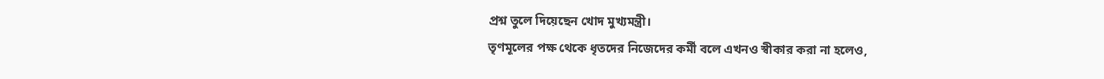প্রশ্ন তুলে দিয়েছেন খোদ মুখ্যমন্ত্রী।
তৃণমূলের পক্ষ থেকে ধৃতদের নিজেদের কর্মী বলে এখনও স্বীকার করা না হলেও,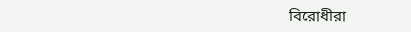বিরোধীরা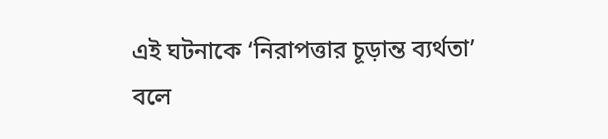এই ঘটনাকে ‘নিরাপত্তার চূড়ান্ত ব্যর্থতা’ বলে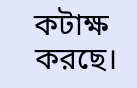কটাক্ষ করছে।